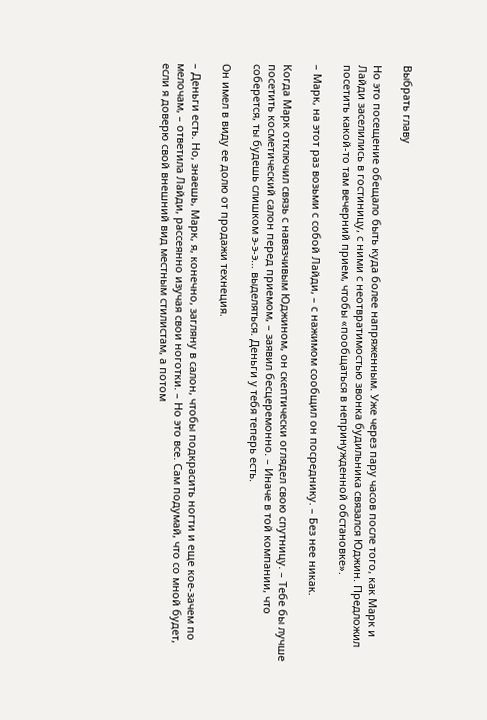Выбрать главу

Но это посещение обещало быть куда более напряженным. Уже через пару часов после того, как Марк и Лайди заселились в гостиницу, с ними с неотвратимостью звонка будильника связался Юджин. Предложил посетить какой-то там вечерний прием, чтобы «пообщаться в непринужденной обстановке».

– Марк, на этот раз возьми с собой Лайди, – с нажимом сообщил он посреднику. – Без нее никак.

Когда Марк отключил связь с навязчивым Юджином, он скептически оглядел свою спутницу. – Тебе бы лучше посетить косметический салон перед приемом, – заявил бесцеремонно. – Иначе в той компании, что соберется, ты будешь слишком э-э-э… выделяться. Деньги у тебя теперь есть.

Он имел в виду ее долю от продажи технеция.

– Деньги есть. Но, знаешь, Марк, я, конечно, загляну в салон, чтобы подкрасить ногти и еще кое-зачем по мелочам, – ответила Лайди, рассеянно изучая свои ноготки. – Но это все. Сам подумай, что со мной будет, если я доверю свой внешний вид местным стилистам, а потом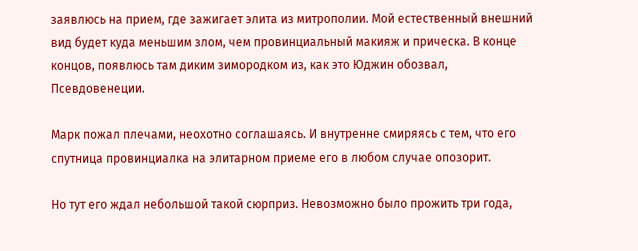заявлюсь на прием, где зажигает элита из митрополии. Мой естественный внешний вид будет куда меньшим злом, чем провинциальный макияж и прическа. В конце концов, появлюсь там диким зимородком из, как это Юджин обозвал, Псевдовенеции.

Марк пожал плечами, неохотно соглашаясь. И внутренне смиряясь с тем, что его спутница провинциалка на элитарном приеме его в любом случае опозорит.

Но тут его ждал небольшой такой сюрприз. Невозможно было прожить три года,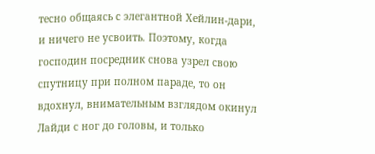тесно общаясь с элегантной Хейлин-дари, и ничего не усвоить. Поэтому, когда господин посредник снова узрел свою спутницу при полном параде, то он вдохнул, внимательным взглядом окинул Лайди с ног до головы, и только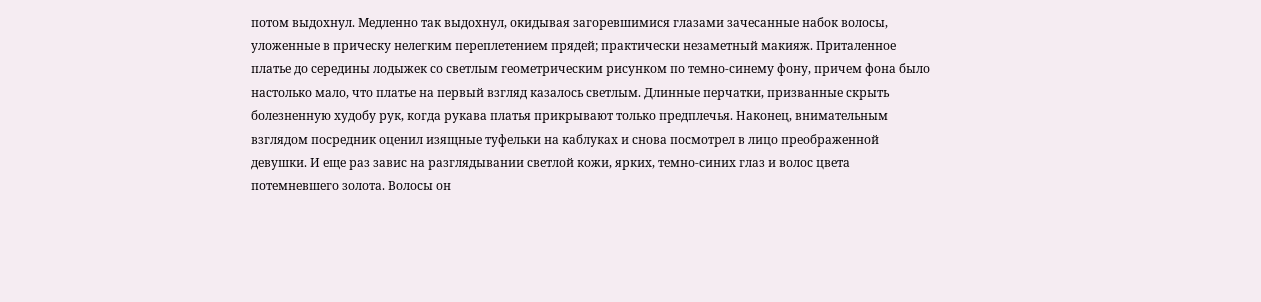потом выдохнул. Медленно так выдохнул, окидывая загоревшимися глазами зачесанные набок волосы, уложенные в прическу нелегким переплетением прядей; практически незаметный макияж. Приталенное платье до середины лодыжек со светлым геометрическим рисунком по темно-синему фону, причем фона было настолько мало, что платье на первый взгляд казалось светлым. Длинные перчатки, призванные скрыть болезненную худобу рук, когда рукава платья прикрывают только предплечья. Наконец, внимательным взглядом посредник оценил изящные туфельки на каблуках и снова посмотрел в лицо преображенной девушки. И еще раз завис на разглядывании светлой кожи, ярких, темно-синих глаз и волос цвета потемневшего золота. Волосы он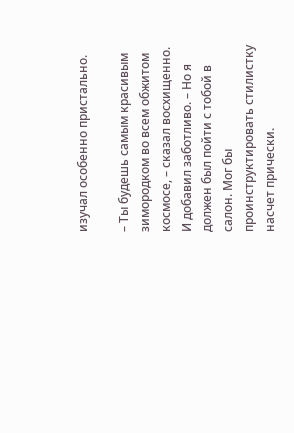изучал особенно пристально.

– Ты будешь самым красивым зимородком во всем обжитом космосе, – сказал восхищенно. И добавил заботливо. – Но я должен был пойти с тобой в салон. Мог бы проинструктировать стилистку насчет прически.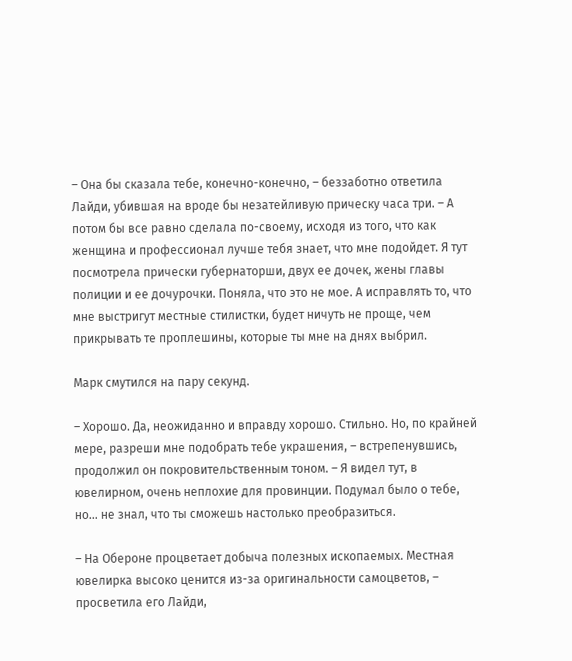– Она бы сказала тебе, конечно-конечно, – беззаботно ответила Лайди, убившая на вроде бы незатейливую прическу часа три. – А потом бы все равно сделала по-своему, исходя из того, что как женщина и профессионал лучше тебя знает, что мне подойдет. Я тут посмотрела прически губернаторши, двух ее дочек, жены главы полиции и ее дочурочки. Поняла, что это не мое. А исправлять то, что мне выстригут местные стилистки, будет ничуть не проще, чем прикрывать те проплешины, которые ты мне на днях выбрил.

Марк смутился на пару секунд.

– Хорошо. Да, неожиданно и вправду хорошо. Стильно. Но, по крайней мере, разреши мне подобрать тебе украшения, – встрепенувшись, продолжил он покровительственным тоном. – Я видел тут, в ювелирном, очень неплохие для провинции. Подумал было о тебе, но… не знал, что ты сможешь настолько преобразиться.

– На Обероне процветает добыча полезных ископаемых. Местная ювелирка высоко ценится из-за оригинальности самоцветов, – просветила его Лайди,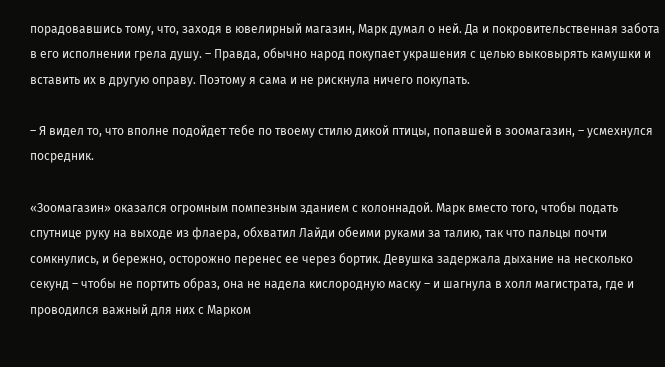порадовавшись тому, что, заходя в ювелирный магазин, Марк думал о ней. Да и покровительственная забота в его исполнении грела душу. – Правда, обычно народ покупает украшения с целью выковырять камушки и вставить их в другую оправу. Поэтому я сама и не рискнула ничего покупать.

– Я видел то, что вполне подойдет тебе по твоему стилю дикой птицы, попавшей в зоомагазин, – усмехнулся посредник.

«Зоомагазин» оказался огромным помпезным зданием с колоннадой. Марк вместо того, чтобы подать спутнице руку на выходе из флаера, обхватил Лайди обеими руками за талию, так что пальцы почти сомкнулись, и бережно, осторожно перенес ее через бортик. Девушка задержала дыхание на несколько секунд – чтобы не портить образ, она не надела кислородную маску – и шагнула в холл магистрата, где и проводился важный для них с Марком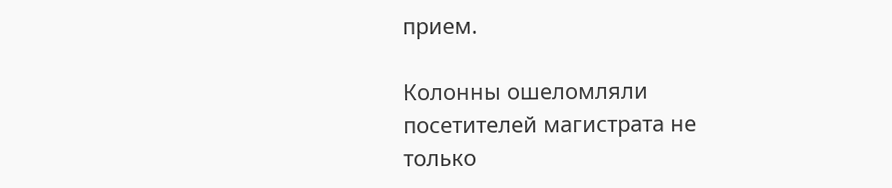прием.

Колонны ошеломляли посетителей магистрата не только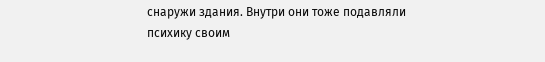снаружи здания. Внутри они тоже подавляли психику своим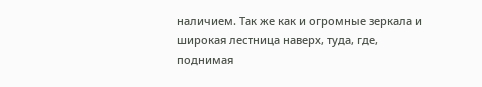наличием. Так же как и огромные зеркала и широкая лестница наверх, туда, где, поднимая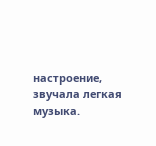настроение, звучала легкая музыка.